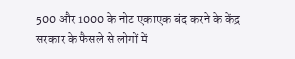500 और 1000 के नोट एकाएक बंद करने के केंद्र सरकार के फैसले से लोगों में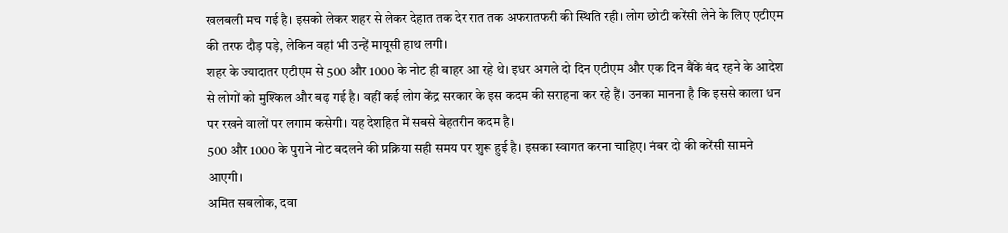खलबली मच गई है। इसको लेकर शहर से लेकर देहात तक देर रात तक अफरातफरी की स्थिति रही। लोग छोटी करेंसी लेने के लिए एटीएम की तरफ दौड़ पड़े, लेकिन वहां भी उन्हें मायूसी हाथ लगी।
शहर के ज्यादातर एटीएम से 500 और 1000 के नोट ही बाहर आ रहे थे। इधर अगले दो दिन एटीएम और एक दिन बैंकें बंद रहने के आदेश से लोगों को मुश्किल और बढ़ गई है। वहीं कई लोग केंद्र सरकार के इस कदम की सराहना कर रहे हैं। उनका मानना है कि इससे काला धन पर रखने वालों पर लगाम कसेगी। यह देशहित में सबसे बेहतरीन कदम है।
500 और 1000 के पुराने नोट बदलने की प्रक्रिया सही समय पर शुरू हुई है। इसका स्वागत करना चाहिए। नंबर दो की करेंसी सामने आएगी।
अमित सबलोक, दवा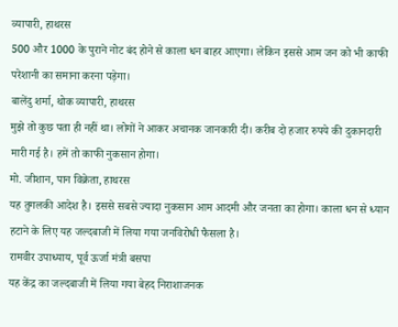व्यापारी, हाथरस
500 और 1000 के पुराने नोट बंद होने से काला धन बाहर आएगा। लेकिन इससे आम जन को भी काफी परेशानी का समाना करना पड़ेगा।
बालेंदु शर्मा, थोक व्यापारी, हाथरस
मुझे तो कुछ पता ही नहीं था। लोगों ने आकर अचानक जानकारी दी। करीब दो हजार रुपये की दुकानदारी मारी गई है। हमें तो काफी नुकसान होगा।
मो. जीशान, पान विक्रेता, हाथरस
यह तुगलकी आदेश है। इससे सबसे ज्यादा नुकसान आम आदमी और जनता का होगा। काला धन से ध्यान हटाने के लिए यह जल्दबाजी में लिया गया जनविरोधी फैसला है।
रामवीर उपाध्याय, पूर्व ऊर्जा मंत्री बसपा
यह केंद्र का जल्दबाजी में लिया गया बेहद निराशाजनक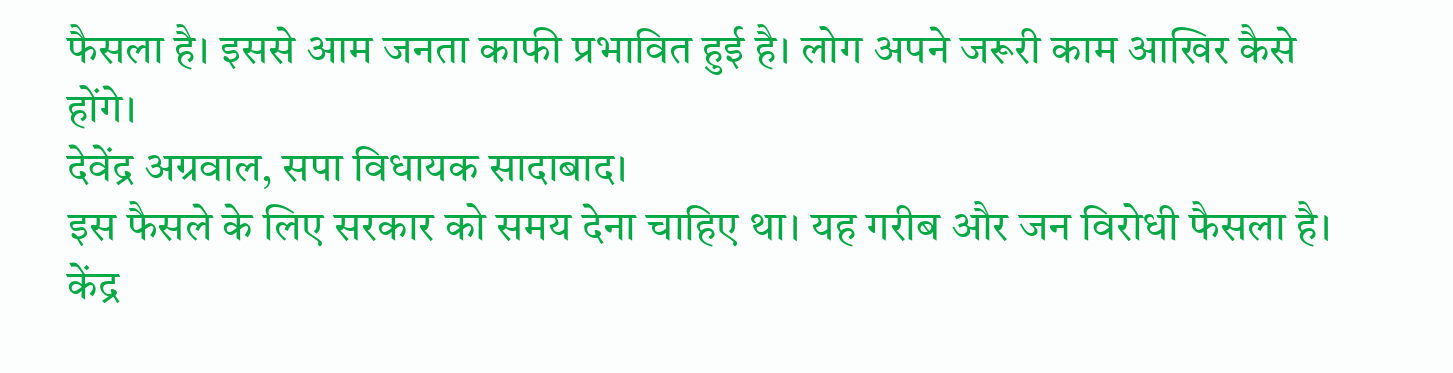फैसला है। इससे आम जनता काफी प्रभावित हुई है। लोग अपने जरूरी काम आखिर कैसे होंगे।
देवेंद्र अग्रवाल, सपा विधायक सादाबाद।
इस फैसले के लिए सरकार को समय देना चाहिए था। यह गरीब और जन विरोधी फैसला है। केंद्र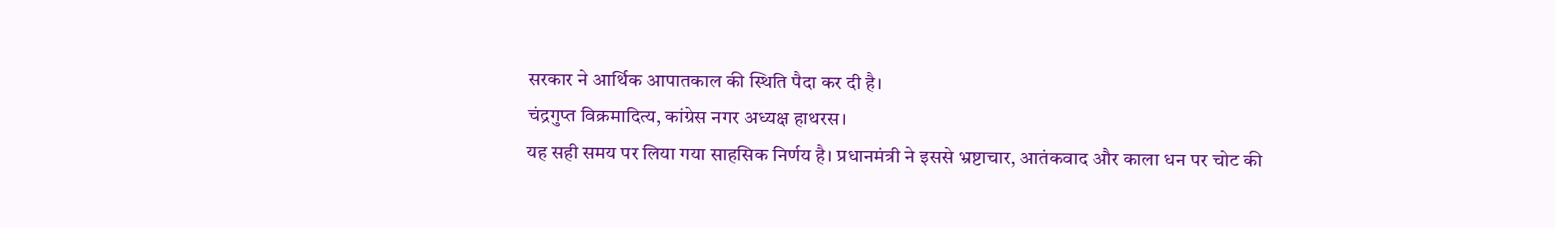सरकार ने आर्थिक आपातकाल की स्थिति पैदा कर दी है।
चंद्रगुप्त विक्रमादित्य, कांग्रेस नगर अध्यक्ष हाथरस।
यह सही समय पर लिया गया साहसिक निर्णय है। प्रधानमंत्री ने इससे भ्रष्टाचार, आतंकवाद और काला धन पर चोट की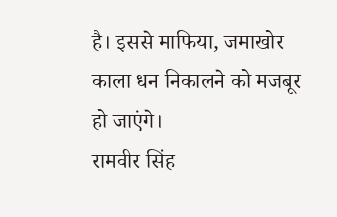है। इससे माफिया, जमाखोर काला धन निकालने को मजबूर हो जाएंगे।
रामवीर सिंह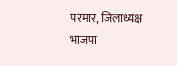परमार, जिलाध्यक्ष भाजपा